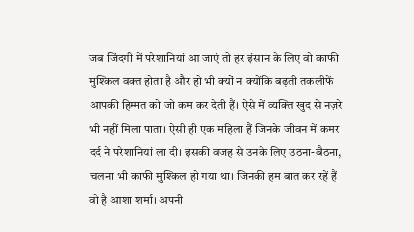जब जिंदगी में परेशानियां आ जाएं तो हर इंसान के लिए वो काफी मुश्किल वक्त होता है और हो भी क्यों न क्योंकि बढ़ती तकलीफें आपकी हिम्मत को जो कम कर देती हैं। ऐसे में व्यक्ति खुद से नज़रे भी नहीं मिला पाता। ऐसी ही एक महिला हैं जिनके जीवन में कमर दर्द ने परेशानियां ला दी। इसकी वजह से उनके लिए उठना-बैठना, चलना भी काफी मुश्किल हो गया था। जिनकी हम बात कर रहें हैं वो है आशा शर्मा। अपनी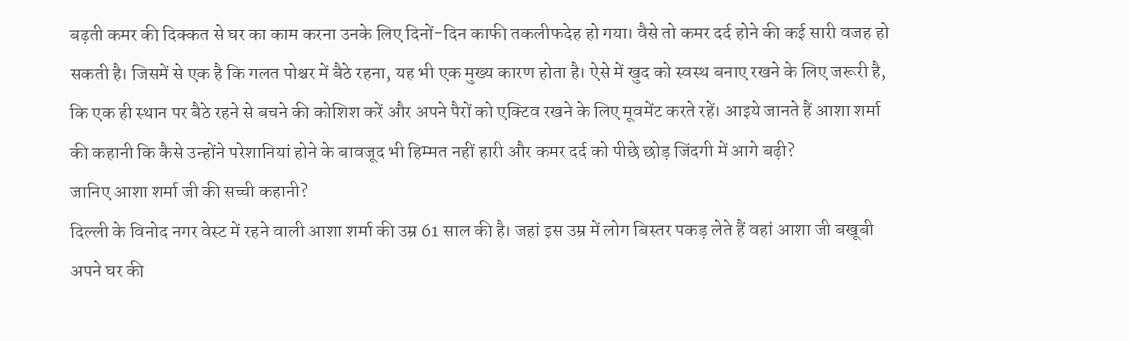बढ़ती कमर की दिक्कत से घर का काम करना उनके लिए दिनों-दिन काफी तकलीफदेह हो गया। वैसे तो कमर दर्द होने की कई सारी वजह हो सकती है। जिसमें से एक है कि गलत पोश्चर में बैठे रहना, यह भी एक मुख्य कारण होता है। ऐसे में खुद को स्वस्थ बनाए रखने के लिए जरूरी है, कि एक ही स्थान पर बैठे रहने से बचने की कोशिश करें और अपने पैरों को एक्टिव रखने के लिए मूवमेंट करते रहें। आइये जानते हैं आशा शर्मा की कहानी कि कैसे उन्होंने परेशानियां होने के बावजूद भी हिम्मत नहीं हारी और कमर दर्द को पीछे छोड़ जिंदगी में आगे बढ़ी?
जानिए आशा शर्मा जी की सच्ची कहानी?
दिल्ली के विनोद नगर वेस्ट में रहने वाली आशा शर्मा की उम्र 61 साल की है। जहां इस उम्र में लोग बिस्तर पकड़ लेते हैं वहां आशा जी बखूबी अपने घर की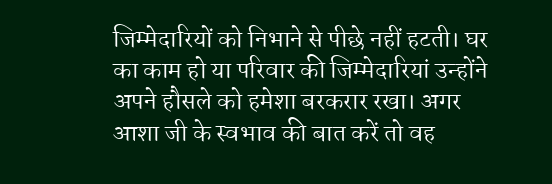जिम्मेदारियों को निभाने से पीछे नहीं हटती। घर का काम हो या परिवार की जिम्मेदारियां उन्होंने अपने हौसले को हमेशा बरकरार रखा। अगर आशा जी के स्वभाव की बात करें तो वह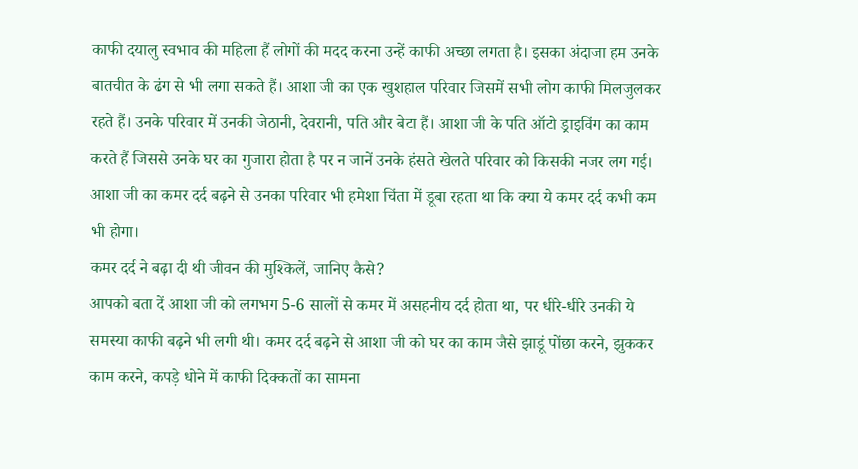काफी दयालु स्वभाव की महिला हैं लोगों की मदद करना उन्हें काफी अच्छा लगता है। इसका अंदाजा हम उनके बातचीत के ढंग से भी लगा सकते हैं। आशा जी का एक खुशहाल परिवार जिसमें सभी लोग काफी मिलजुलकर रहते हैं। उनके परिवार में उनकी जेठानी, देवरानी, पति और बेटा हैं। आशा जी के पति ऑटो ड्राइविंग का काम करते हैं जिससे उनके घर का गुजारा होता है पर न जानें उनके हंसते खेलते परिवार को किसकी नजर लग गई। आशा जी का कमर दर्द बढ़ने से उनका परिवार भी हमेशा चिंता में डूबा रहता था कि क्या ये कमर दर्द कभी कम भी होगा।
कमर दर्द ने बढ़ा दी थी जीवन की मुश्किलें, जानिए कैसे?
आपको बता दें आशा जी को लगभग 5-6 सालों से कमर में असहनीय दर्द होता था, पर धीरे-धीरे उनकी ये समस्या काफी बढ़ने भी लगी थी। कमर दर्द बढ़ने से आशा जी को घर का काम जैसे झाडूं पोंछा करने, झुककर काम करने, कपड़े धोने में काफी दिक्कतों का सामना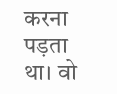करना पड़ता था। वो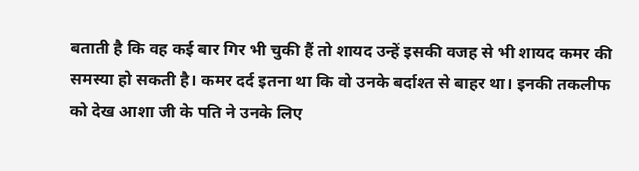बताती है कि वह कई बार गिर भी चुकी हैं तो शायद उन्हें इसकी वजह से भी शायद कमर की समस्या हो सकती है। कमर दर्द इतना था कि वो उनके बर्दाश्त से बाहर था। इनकी तकलीफ को देख आशा जी के पति ने उनके लिए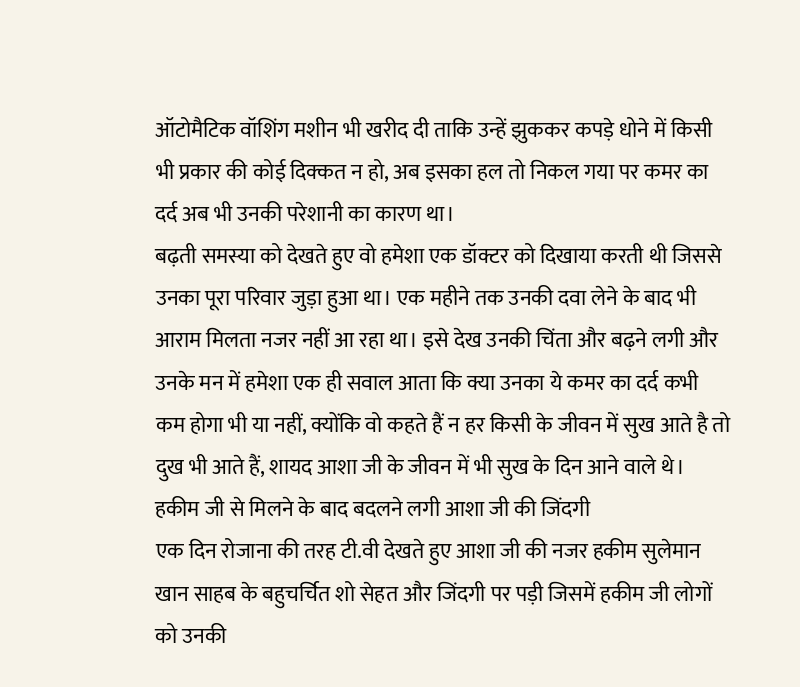ऑटोमैटिक वॉशिंग मशीन भी खरीद दी ताकि उन्हें झुककर कपड़े धोने में किसी भी प्रकार की कोई दिक्कत न हो, अब इसका हल तो निकल गया पर कमर का दर्द अब भी उनकी परेशानी का कारण था।
बढ़ती समस्या को देखते हुए वो हमेशा एक डॉक्टर को दिखाया करती थी जिससे उनका पूरा परिवार जुड़ा हुआ था। एक महीने तक उनकी दवा लेने के बाद भी आराम मिलता नजर नहीं आ रहा था। इसे देख उनकी चिंता और बढ़ने लगी और उनके मन में हमेशा एक ही सवाल आता कि क्या उनका ये कमर का दर्द कभी कम होगा भी या नहीं, क्योंकि वो कहते हैं न हर किसी के जीवन में सुख आते है तो दुख भी आते हैं, शायद आशा जी के जीवन में भी सुख के दिन आने वाले थे।
हकीम जी से मिलने के बाद बदलने लगी आशा जी की जिंदगी
एक दिन रोजाना की तरह टी.वी देखते हुए आशा जी की नजर हकीम सुलेमान खान साहब के बहुचर्चित शो सेहत और जिंदगी पर पड़ी जिसमें हकीम जी लोगों को उनकी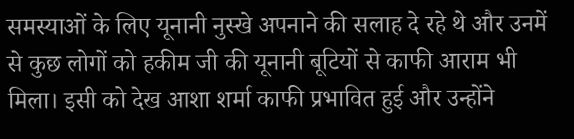समस्याओं के लिए यूनानी नुस्खे अपनाने की सलाह दे रहे थे और उनमें से कुछ लोगों को हकीम जी की यूनानी बूटियों से काफी आराम भी मिला। इसी को देख आशा शर्मा काफी प्रभावित हुई और उन्होंने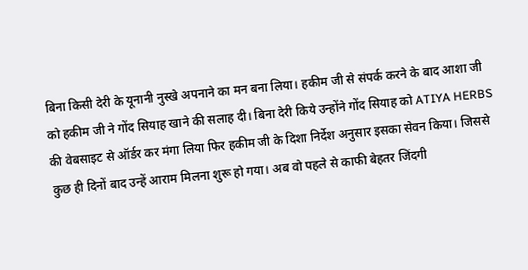बिना किसी देरी के यूनानी नुस्खे अपनाने का मन बना लिया। हकीम जी से संपर्क करने के बाद आशा जी को हकीम जी ने गोंद सियाह खाने की सलाह दी। बिना देरी किये उन्होंने गोंद सियाह को ATIYA HERBS की वेबसाइट से ऑर्डर कर मंगा लिया फिर हकीम जी के दिशा निर्देश अनुसार इसका सेवन किया। जिससे कुछ ही दिनों बाद उन्हें आराम मिलना शुरू हो गया। अब वो पहले से काफी बेहतर जिंदगी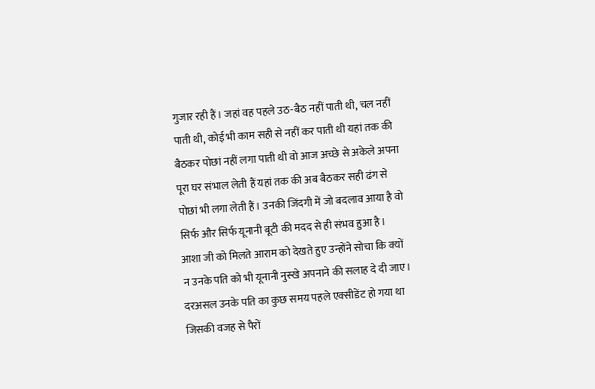गुजार रही हैं। जहां वह पहले उठ-बैठ नहीं पाती थी, चल नहीं पाती थी, कोई भी काम सही से नहीं कर पाती थी यहां तक की बैठकर पोछां नहीं लगा पाती थी वो आज अच्छे से अकेले अपना पूरा घर संभाल लेती हैं यहां तक की अब बैठकर सही ढंग से पोछां भी लगा लेती हैं। उनकी जिंदगी में जो बदलाव आया है वो सिर्फ और सिर्फ यूनानी बूटी की मदद से ही संभव हुआ है।
आशा जी को मिलते आराम को देखते हुए उन्होंने सोचा कि क्यों न उनके पति को भी यूनानी नुस्खे अपनाने की सलाह दे दी जाए। दरअसल उनके पति का कुछ समय पहले एक्सीडेंट हो गया था जिसकी वजह से पैरों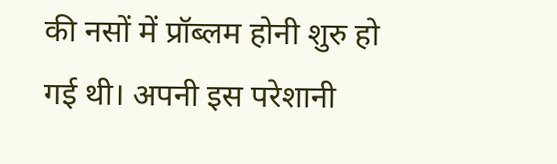की नसों में प्रॉब्लम होनी शुरु हो गई थी। अपनी इस परेशानी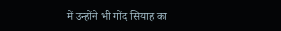में उन्होंने भी गोंद सियाह का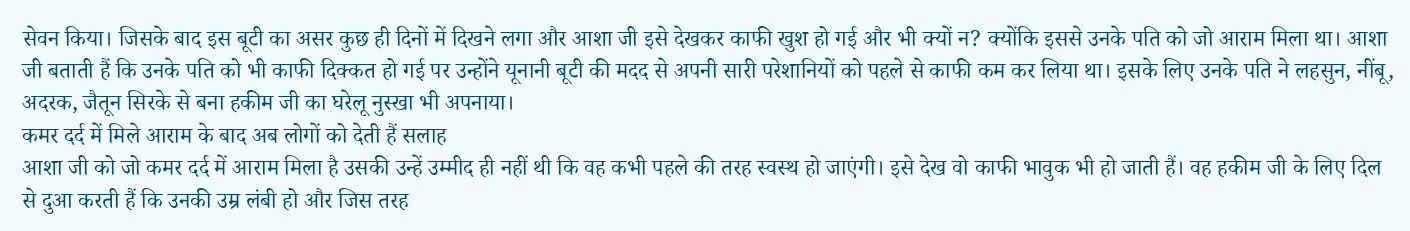सेवन किया। जिसके बाद इस बूटी का असर कुछ ही दिनों में दिखने लगा और आशा जी इसे देखकर काफी खुश हो गई और भी क्यों न? क्योंकि इससे उनके पति को जो आराम मिला था। आशा जी बताती हैं कि उनके पति को भी काफी दिक्कत हो गई पर उन्होंने यूनानी बूटी की मदद से अपनी सारी परेशानियों को पहले से काफी कम कर लिया था। इसके लिए उनके पति ने लहसुन, नींबू, अदरक, जैतून सिरके से बना हकीम जी का घरेलू नुस्खा भी अपनाया।
कमर दर्द में मिले आराम के बाद अब लोगों को देती हैं सलाह
आशा जी को जो कमर दर्द में आराम मिला है उसकी उन्हें उम्मीद ही नहीं थी कि वह कभी पहले की तरह स्वस्थ हो जाएंगी। इसे देख वो काफी भावुक भी हो जाती हैं। वह हकीम जी के लिए दिल से दुआ करती हैं कि उनकी उम्र लंबी हो और जिस तरह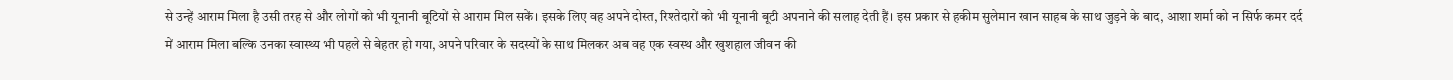से उन्हें आराम मिला है उसी तरह से और लोगों को भी यूनानी बूटियों से आराम मिल सकें। इसके लिए वह अपने दोस्त, रिश्तेदारों को भी यूनानी बूटी अपनाने की सलाह देती हैं। इस प्रकार से हकीम सुलेमान खान साहब के साथ जुड़ने के बाद, आशा शर्मा को न सिर्फ कमर दर्द में आराम मिला बल्कि उनका स्वास्थ्य भी पहले से बेहतर हो गया, अपने परिवार के सदस्यों के साथ मिलकर अब वह एक स्वस्थ और खुशहाल जीवन की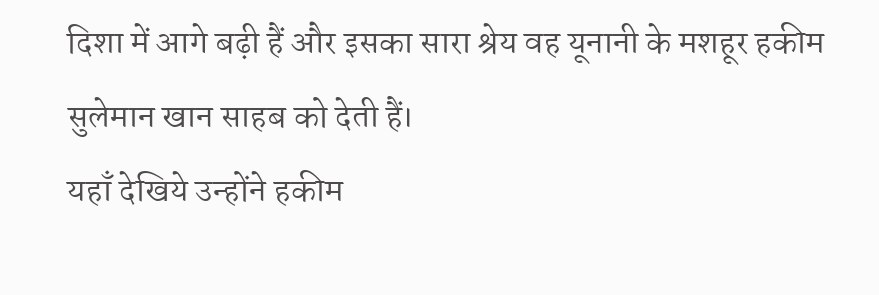दिशा में आगे बढ़ी हैं और इसका सारा श्रेय वह यूनानी के मशहूर हकीम सुलेमान खान साहब को देती हैं।
यहाँ देखिये उन्होंने हकीम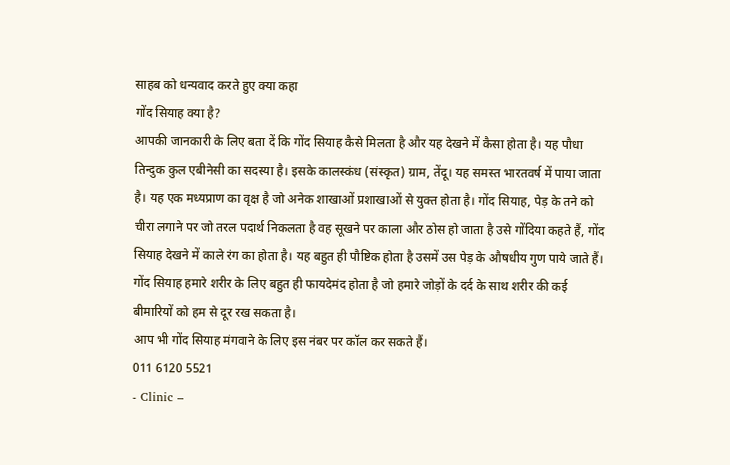साहब को धन्यवाद करते हुए क्या कहा
गोंद सियाह क्या है?
आपकी जानकारी के लिए बता दें कि गोंद सियाह कैसे मिलता है और यह देखने में कैसा होता है। यह पौधा तिन्दुक कुल एबीनेसी का सदस्या है। इसके कालस्कंध (संस्कृत) ग्राम, तेंदू। यह समस्त भारतवर्ष में पाया जाता है। यह एक मध्यप्राण का वृक्ष है जो अनेक शाखाओं प्रशाखाओं से युक्त होता है। गोंद सियाह, पेड़ के तने को चीरा लगाने पर जो तरल पदार्थ निकलता है वह सूखने पर काला और ठोस हो जाता है उसे गोंदिया कहते हैं, गोंद सियाह देखने में काले रंग का होता है। यह बहुत ही पौष्टिक होता है उसमें उस पेड़ के औषधीय गुण पाये जाते हैं। गोंद सियाह हमारे शरीर के लिए बहुत ही फायदेमंद होता है जो हमारे जोड़ों के दर्द के साथ शरीर की कई बीमारियों को हम से दूर रख सकता है।
आप भी गोंद सियाह मंगवाने के लिए इस नंबर पर कॉल कर सकते हैं।
011 6120 5521
- Clinic –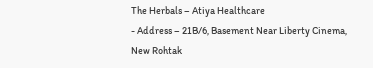The Herbals – Atiya Healthcare
- Address – 21B/6, Basement Near Liberty Cinema, New Rohtak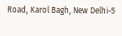Road, Karol Bagh, New Delhi-5